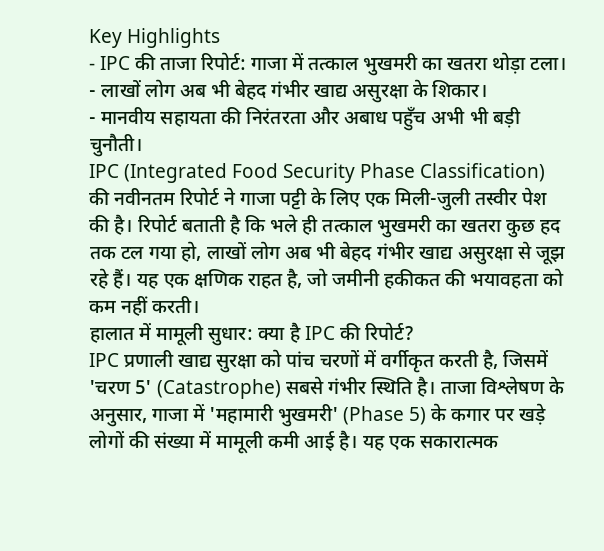Key Highlights
- IPC की ताजा रिपोर्ट: गाजा में तत्काल भुखमरी का खतरा थोड़ा टला।
- लाखों लोग अब भी बेहद गंभीर खाद्य असुरक्षा के शिकार।
- मानवीय सहायता की निरंतरता और अबाध पहुँच अभी भी बड़ी चुनौती।
IPC (Integrated Food Security Phase Classification) की नवीनतम रिपोर्ट ने गाजा पट्टी के लिए एक मिली-जुली तस्वीर पेश की है। रिपोर्ट बताती है कि भले ही तत्काल भुखमरी का खतरा कुछ हद तक टल गया हो, लाखों लोग अब भी बेहद गंभीर खाद्य असुरक्षा से जूझ रहे हैं। यह एक क्षणिक राहत है, जो जमीनी हकीकत की भयावहता को कम नहीं करती।
हालात में मामूली सुधार: क्या है IPC की रिपोर्ट?
IPC प्रणाली खाद्य सुरक्षा को पांच चरणों में वर्गीकृत करती है, जिसमें 'चरण 5' (Catastrophe) सबसे गंभीर स्थिति है। ताजा विश्लेषण के अनुसार, गाजा में 'महामारी भुखमरी' (Phase 5) के कगार पर खड़े लोगों की संख्या में मामूली कमी आई है। यह एक सकारात्मक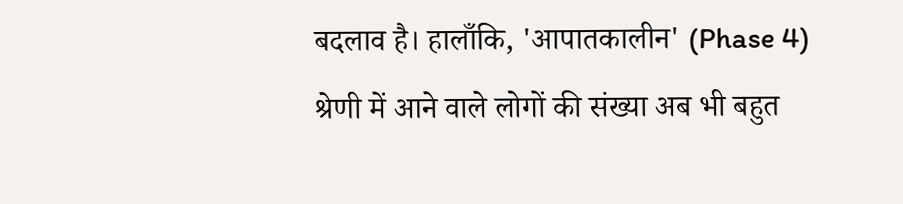बदलाव है। हालाँकि, 'आपातकालीन' (Phase 4) श्रेणी में आने वाले लोगों की संख्या अब भी बहुत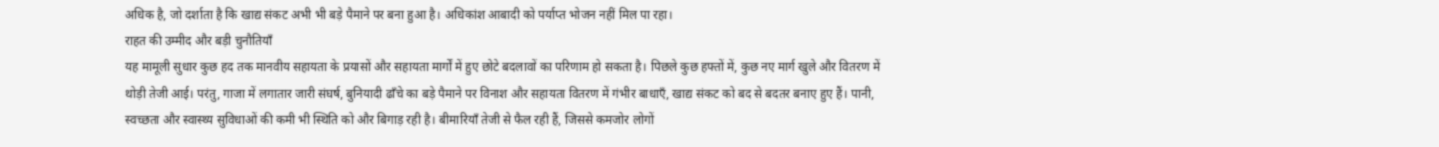अधिक है, जो दर्शाता है कि खाद्य संकट अभी भी बड़े पैमाने पर बना हुआ है। अधिकांश आबादी को पर्याप्त भोजन नहीं मिल पा रहा।
राहत की उम्मीद और बड़ी चुनौतियाँ
यह मामूली सुधार कुछ हद तक मानवीय सहायता के प्रयासों और सहायता मार्गों में हुए छोटे बदलावों का परिणाम हो सकता है। पिछले कुछ हफ्तों में, कुछ नए मार्ग खुले और वितरण में थोड़ी तेजी आई। परंतु, गाजा में लगातार जारी संघर्ष, बुनियादी ढाँचे का बड़े पैमाने पर विनाश और सहायता वितरण में गंभीर बाधाएँ, खाद्य संकट को बद से बदतर बनाए हुए हैं। पानी, स्वच्छता और स्वास्थ्य सुविधाओं की कमी भी स्थिति को और बिगाड़ रही है। बीमारियाँ तेजी से फैल रही हैं, जिससे कमजोर लोगों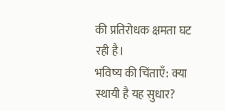की प्रतिरोधक क्षमता घट रही है।
भविष्य की चिंताएँ: क्या स्थायी है यह सुधार?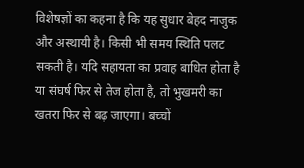विशेषज्ञों का कहना है कि यह सुधार बेहद नाजुक और अस्थायी है। किसी भी समय स्थिति पलट सकती है। यदि सहायता का प्रवाह बाधित होता है या संघर्ष फिर से तेज होता है, तो भुखमरी का खतरा फिर से बढ़ जाएगा। बच्चों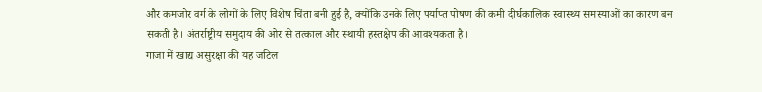और कमजोर वर्ग के लोगों के लिए विशेष चिंता बनी हुई है, क्योंकि उनके लिए पर्याप्त पोषण की कमी दीर्घकालिक स्वास्थ्य समस्याओं का कारण बन सकती है। अंतर्राष्ट्रीय समुदाय की ओर से तत्काल और स्थायी हस्तक्षेप की आवश्यकता है।
गाजा में खाद्य असुरक्षा की यह जटिल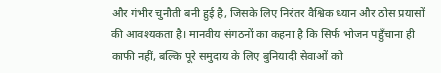और गंभीर चुनौती बनी हुई है, जिसके लिए निरंतर वैश्विक ध्यान और ठोस प्रयासों की आवश्यकता है। मानवीय संगठनों का कहना है कि सिर्फ भोजन पहुँचाना ही काफी नहीं, बल्कि पूरे समुदाय के लिए बुनियादी सेवाओं को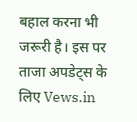बहाल करना भी जरूरी है। इस पर ताजा अपडेट्स के लिए Vews.in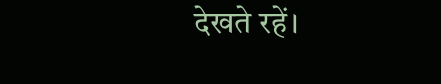देखते रहें।